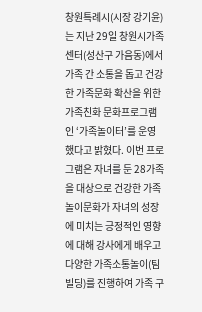창원특례시(시장 강기윤)는 지난 29일 창원시가족센터(성산구 가음동)에서 가족 간 소통을 돕고 건강한 가족문화 확산을 위한 가족친화 문화프로그램인 ‘가족놀이터’를 운영했다고 밝혔다. 이번 프로그램은 자녀를 둔 28가족을 대상으로 건강한 가족놀이문화가 자녀의 성장에 미치는 긍정적인 영향에 대해 강사에게 배우고 다양한 가족소통놀이(팀빌딩)를 진행하여 가족 구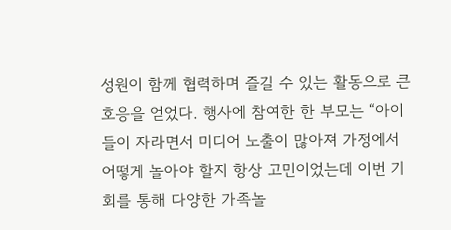성원이 함께 협력하며 즐길 수 있는 활동으로 큰 호응을 얻었다. 행사에 참여한 한 부모는 “아이들이 자라면서 미디어 노출이 많아져 가정에서 어떻게 놀아야 할지 항상 고민이었는데 이번 기회를 통해 다양한 가족놀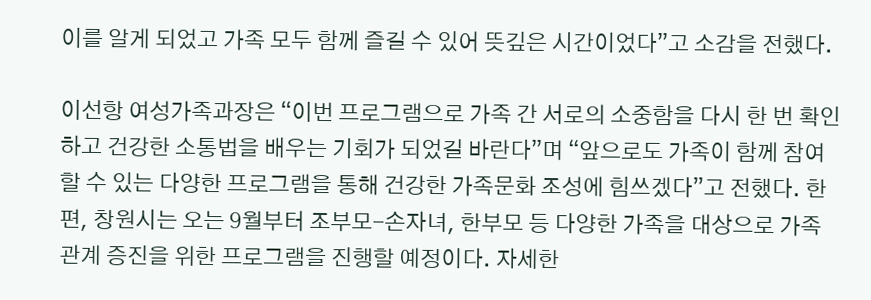이를 알게 되었고 가족 모두 함께 즐길 수 있어 뜻깊은 시간이었다”고 소감을 전했다.

이선항 여성가족과장은 “이번 프로그램으로 가족 간 서로의 소중함을 다시 한 번 확인하고 건강한 소통법을 배우는 기회가 되었길 바란다”며 “앞으로도 가족이 함께 참여할 수 있는 다양한 프로그램을 통해 건강한 가족문화 조성에 힘쓰겠다”고 전했다. 한편, 창원시는 오는 9월부터 조부모-손자녀, 한부모 등 다양한 가족을 대상으로 가족 관계 증진을 위한 프로그램을 진행할 예정이다. 자세한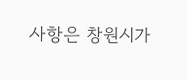사항은 창원시가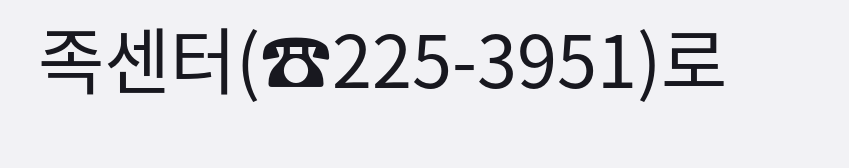족센터(☎225-3951)로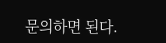문의하면 된다.